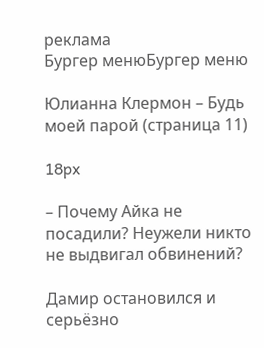реклама
Бургер менюБургер меню

Юлианна Клермон – Будь моей парой (страница 11)

18px

– Почему Айка не посадили? Неужели никто не выдвигал обвинений?

Дамир остановился и серьёзно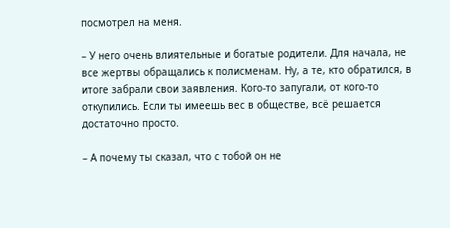посмотрел на меня.

– У него очень влиятельные и богатые родители. Для начала, не все жертвы обращались к полисменам. Ну, а те, кто обратился, в итоге забрали свои заявления. Кого-то запугали, от кого-то откупились. Если ты имеешь вес в обществе, всё решается достаточно просто.

– А почему ты сказал, что с тобой он не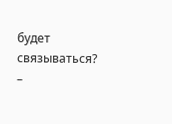будет связываться? –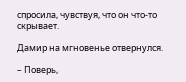спросила, чувствуя, что он что-то скрывает.

Дамир на мгновенье отвернулся.

– Поверь,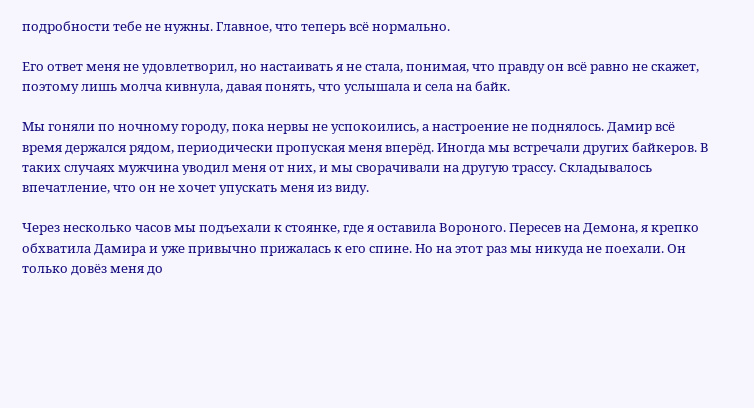подробности тебе не нужны. Главное, что теперь всё нормально.

Его ответ меня не удовлетворил, но настаивать я не стала, понимая, что правду он всё равно не скажет, поэтому лишь молча кивнула, давая понять, что услышала и села на байк.

Мы гоняли по ночному городу, пока нервы не успокоились, а настроение не поднялось. Дамир всё время держался рядом, периодически пропуская меня вперёд. Иногда мы встречали других байкеров. В таких случаях мужчина уводил меня от них, и мы сворачивали на другую трассу. Складывалось впечатление, что он не хочет упускать меня из виду.

Через несколько часов мы подъехали к стоянке, где я оставила Вороного. Пересев на Демона, я крепко обхватила Дамира и уже привычно прижалась к его спине. Но на этот раз мы никуда не поехали. Он только довёз меня до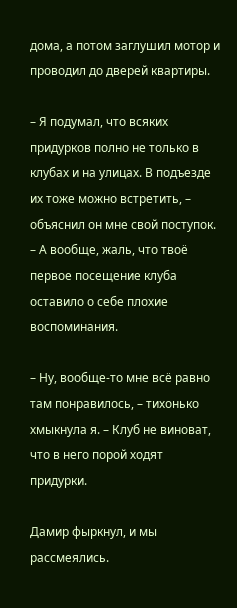дома, а потом заглушил мотор и проводил до дверей квартиры.

– Я подумал, что всяких придурков полно не только в клубах и на улицах. В подъезде их тоже можно встретить, – объяснил он мне свой поступок. – А вообще, жаль, что твоё первое посещение клуба оставило о себе плохие воспоминания.

– Ну, вообще-то мне всё равно там понравилось, – тихонько хмыкнула я. – Клуб не виноват, что в него порой ходят придурки.

Дамир фыркнул, и мы рассмеялись.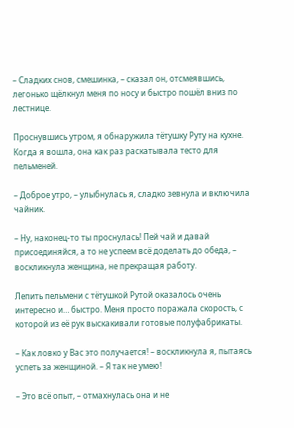– Сладких снов, смешинка, – сказал он, отсмеявшись, легонько щёлкнул меня по носу и быстро пошёл вниз по лестнице.

Проснувшись утром, я обнаружила тётушку Руту на кухне. Когда я вошла, она как раз раскатывала тесто для пельменей.

– Доброе утро, – улыбнулась я, сладко зевнула и включила чайник.

– Ну, наконец-то ты проснулась! Пей чай и давай присоединяйся, а то не успеем всё доделать до обеда, – воскликнула женщина, не прекращая работу.

Лепить пельмени с тётушкой Рутой оказалось очень интересно и… быстро. Меня просто поражала скорость, с которой из её рук выскакивали готовые полуфабрикаты.

– Как ловко у Вас это получается! – воскликнула я, пытаясь успеть за женщиной. – Я так не умею!

– Это всё опыт, – отмахнулась она и не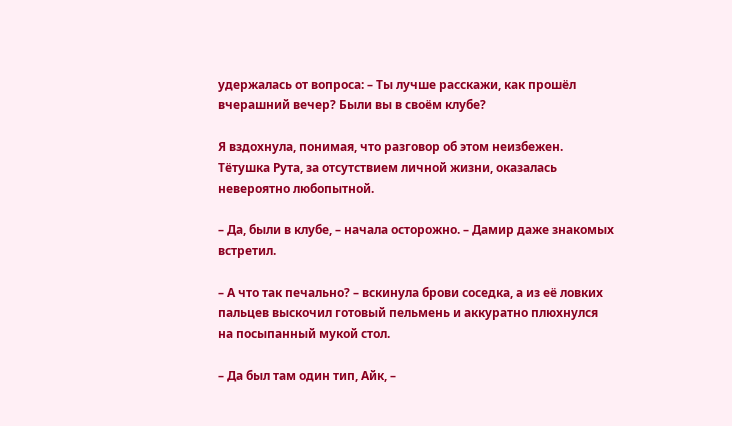удержалась от вопроса: – Ты лучше расскажи, как прошёл вчерашний вечер? Были вы в своём клубе?

Я вздохнула, понимая, что разговор об этом неизбежен. Тётушка Рута, за отсутствием личной жизни, оказалась невероятно любопытной.

– Да, были в клубе, – начала осторожно. – Дамир даже знакомых встретил.

– А что так печально? – вскинула брови соседка, а из её ловких пальцев выскочил готовый пельмень и аккуратно плюхнулся на посыпанный мукой стол.

– Да был там один тип, Айк, –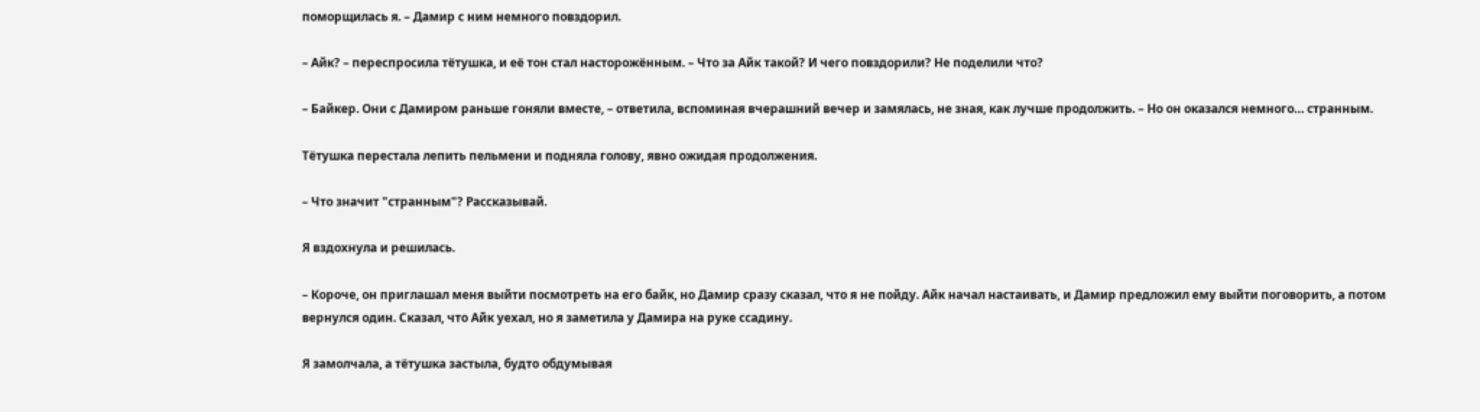поморщилась я. – Дамир с ним немного повздорил.

– Айк? – переспросила тётушка, и её тон стал насторожённым. – Что за Айк такой? И чего повздорили? Не поделили что?

– Байкер. Они с Дамиром раньше гоняли вместе, – ответила, вспоминая вчерашний вечер и замялась, не зная, как лучше продолжить. – Но он оказался немного… странным.

Тётушка перестала лепить пельмени и подняла голову, явно ожидая продолжения.

– Что значит "странным"? Рассказывай.

Я вздохнула и решилась.

– Короче, он приглашал меня выйти посмотреть на его байк, но Дамир сразу сказал, что я не пойду. Айк начал настаивать, и Дамир предложил ему выйти поговорить, а потом вернулся один. Сказал, что Айк уехал, но я заметила у Дамира на руке ссадину.

Я замолчала, а тётушка застыла, будто обдумывая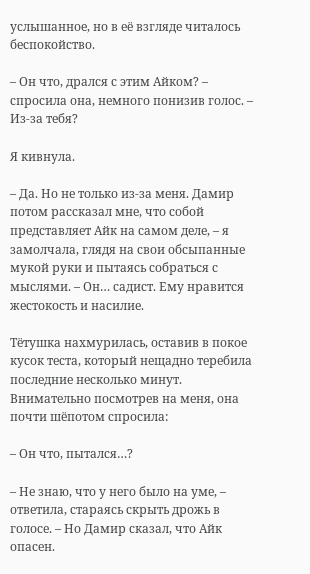услышанное, но в её взгляде читалось беспокойство.

– Он что, дрался с этим Айком? – спросила она, немного понизив голос. – Из-за тебя?

Я кивнула.

– Да. Но не только из-за меня. Дамир потом рассказал мне, что собой представляет Айк на самом деле, – я замолчала, глядя на свои обсыпанные мукой руки и пытаясь собраться с мыслями. – Он… садист. Ему нравится жестокость и насилие.

Тётушка нахмурилась, оставив в покое кусок теста, который нещадно теребила последние несколько минут. Внимательно посмотрев на меня, она почти шёпотом спросила:

– Он что, пытался…?

– Не знаю, что у него было на уме, – ответила, стараясь скрыть дрожь в голосе. – Но Дамир сказал, что Айк опасен.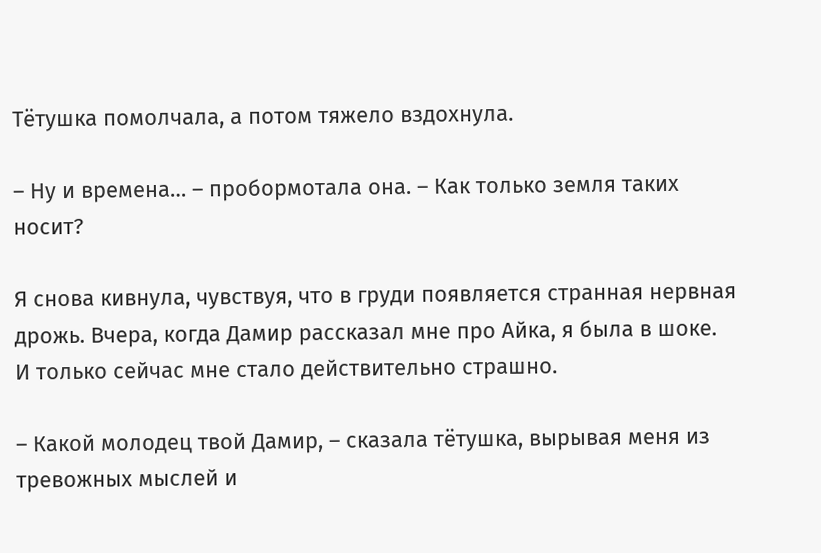Тётушка помолчала, а потом тяжело вздохнула.

– Ну и времена… – пробормотала она. – Как только земля таких носит?

Я снова кивнула, чувствуя, что в груди появляется странная нервная дрожь. Вчера, когда Дамир рассказал мне про Айка, я была в шоке. И только сейчас мне стало действительно страшно.

– Какой молодец твой Дамир, – сказала тётушка, вырывая меня из тревожных мыслей и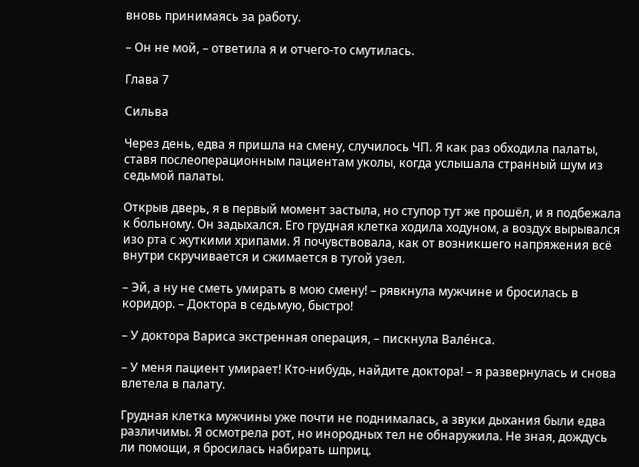вновь принимаясь за работу.

– Он не мой, – ответила я и отчего-то смутилась.

Глава 7

Сильва

Через день, едва я пришла на смену, случилось ЧП. Я как раз обходила палаты, ставя послеоперационным пациентам уколы, когда услышала странный шум из седьмой палаты.

Открыв дверь, я в первый момент застыла, но ступор тут же прошёл, и я подбежала к больному. Он задыхался. Его грудная клетка ходила ходуном, а воздух вырывался изо рта с жуткими хрипами. Я почувствовала, как от возникшего напряжения всё внутри скручивается и сжимается в тугой узел.

– Эй, а ну не сметь умирать в мою смену! – рявкнула мужчине и бросилась в коридор. – Доктора в седьмую, быстро!

– У доктора Вариса экстренная операция, – пискнула Вале́нса.

– У меня пациент умирает! Кто-нибудь, найдите доктора! – я развернулась и снова влетела в палату.

Грудная клетка мужчины уже почти не поднималась, а звуки дыхания были едва различимы. Я осмотрела рот, но инородных тел не обнаружила. Не зная, дождусь ли помощи, я бросилась набирать шприц.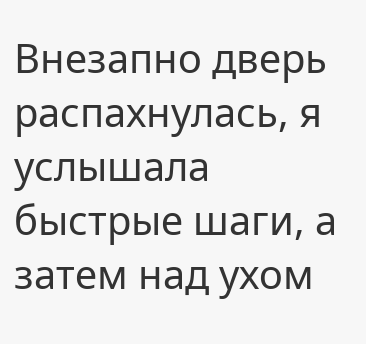Внезапно дверь распахнулась, я услышала быстрые шаги, а затем над ухом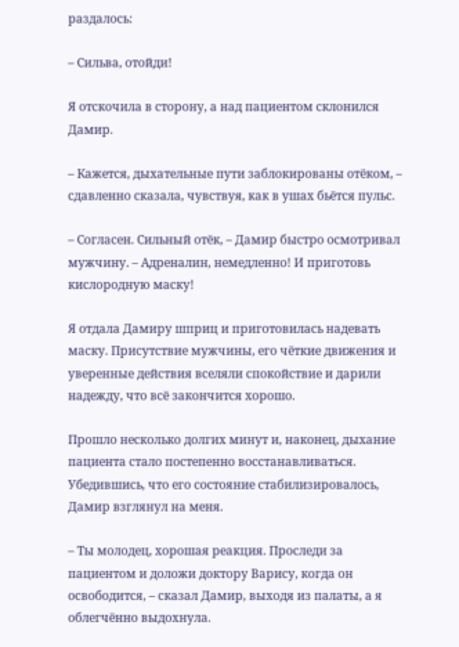раздалось:

– Сильва, отойди!

Я отскочила в сторону, а над пациентом склонился Дамир.

– Кажется, дыхательные пути заблокированы отёком, – сдавленно сказала, чувствуя, как в ушах бьётся пульс.

– Согласен. Сильный отёк, – Дамир быстро осмотривал мужчину. – Адреналин, немедленно! И приготовь кислородную маску!

Я отдала Дамиру шприц и приготовилась надевать маску. Присутствие мужчины, его чёткие движения и уверенные действия вселяли спокойствие и дарили надежду, что всё закончится хорошо.

Прошло несколько долгих минут и, наконец, дыхание пациента стало постепенно восстанавливаться. Убедившись, что его состояние стабилизировалось, Дамир взглянул на меня.

– Ты молодец, хорошая реакция. Проследи за пациентом и доложи доктору Варису, когда он освободится, – сказал Дамир, выходя из палаты, а я облегчённо выдохнула.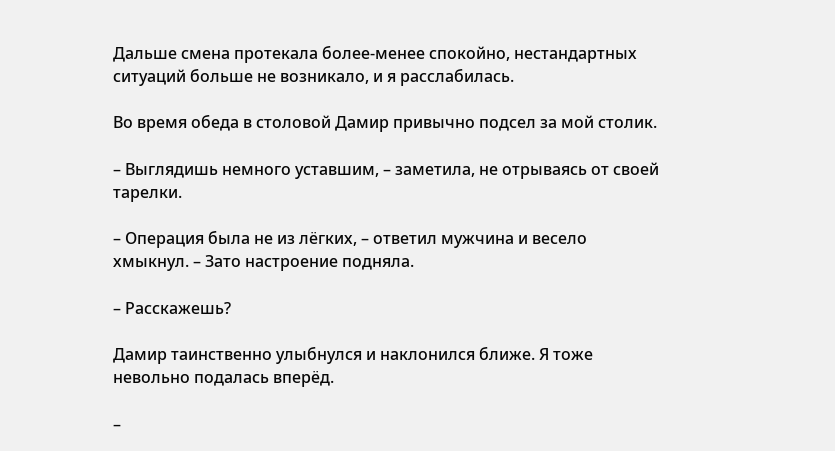Дальше смена протекала более-менее спокойно, нестандартных ситуаций больше не возникало, и я расслабилась.

Во время обеда в столовой Дамир привычно подсел за мой столик.

– Выглядишь немного уставшим, – заметила, не отрываясь от своей тарелки.

– Операция была не из лёгких, – ответил мужчина и весело хмыкнул. – Зато настроение подняла.

– Расскажешь?

Дамир таинственно улыбнулся и наклонился ближе. Я тоже невольно подалась вперёд.

–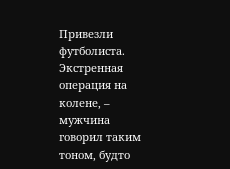Привезли футболиста. Экстренная операция на колене, – мужчина говорил таким тоном, будто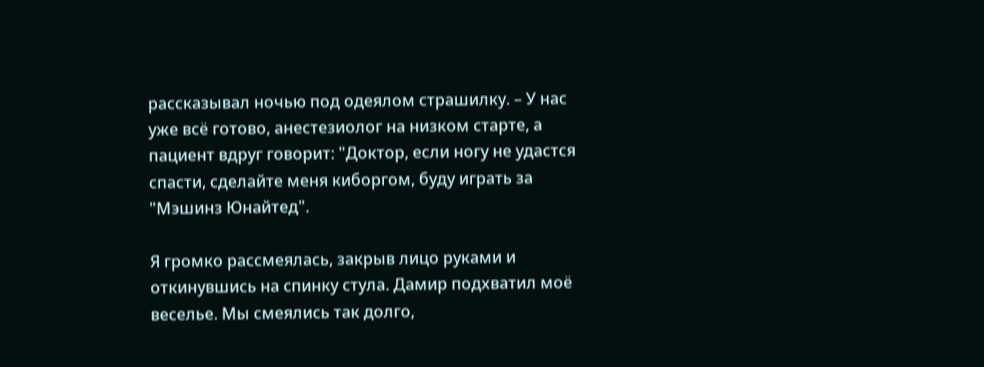рассказывал ночью под одеялом страшилку. – У нас уже всё готово, анестезиолог на низком старте, а пациент вдруг говорит: "Доктор, если ногу не удастся спасти, сделайте меня киборгом, буду играть за "Мэшинз Юнайтед".

Я громко рассмеялась, закрыв лицо руками и откинувшись на спинку стула. Дамир подхватил моё веселье. Мы смеялись так долго,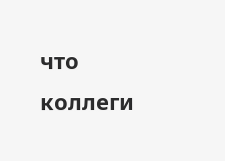что коллеги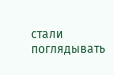стали поглядывать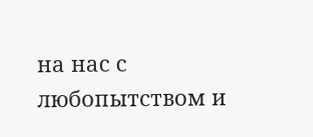на нас с любопытством и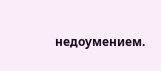недоумением.